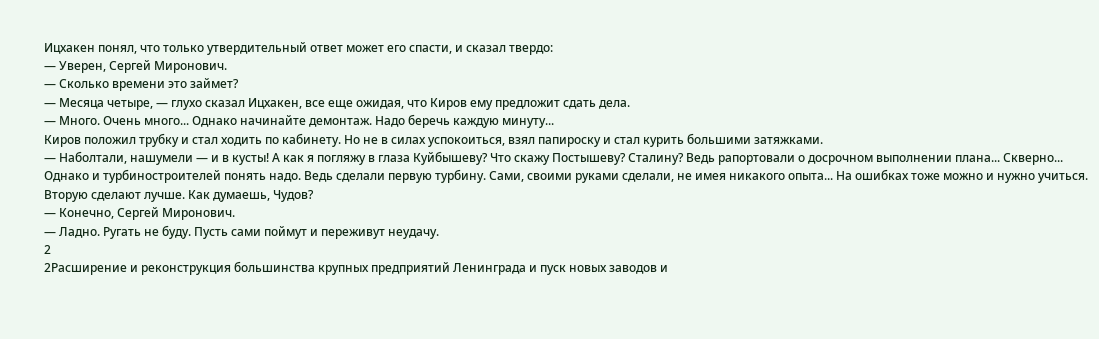Ицхакен понял, что только утвердительный ответ может его спасти, и сказал твердо:
— Уверен, Сергей Миронович.
— Сколько времени это займет?
— Месяца четыре, — глухо сказал Ицхакен, все еще ожидая, что Киров ему предложит сдать дела.
— Много. Очень много... Однако начинайте демонтаж. Надо беречь каждую минуту...
Киров положил трубку и стал ходить по кабинету. Но не в силах успокоиться, взял папироску и стал курить большими затяжками.
— Наболтали, нашумели — и в кусты! А как я погляжу в глаза Куйбышеву? Что скажу Постышеву? Сталину? Ведь рапортовали о досрочном выполнении плана... Скверно... Однако и турбиностроителей понять надо. Ведь сделали первую турбину. Сами, своими руками сделали, не имея никакого опыта... На ошибках тоже можно и нужно учиться. Вторую сделают лучше. Как думаешь, Чудов?
— Конечно, Сергей Миронович.
— Ладно. Ругать не буду. Пусть сами поймут и переживут неудачу.
2
2Расширение и реконструкция большинства крупных предприятий Ленинграда и пуск новых заводов и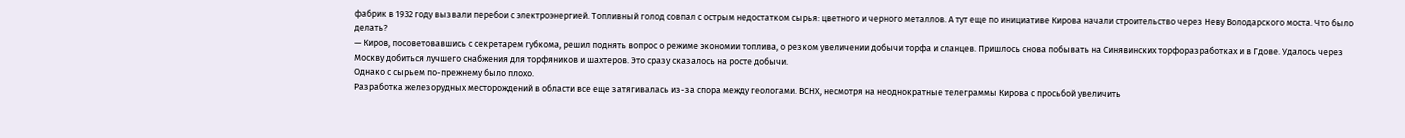фабрик в 1932 году вызвали перебои с электроэнергией. Топливный голод совпал с острым недостатком сырья: цветного и черного металлов. А тут еще по инициативе Кирова начали строительство через Неву Володарского моста. Что было делать?
— Киров, посоветовавшись с секретарем губкома, решил поднять вопрос о режиме экономии топлива, о резком увеличении добычи торфа и сланцев. Пришлось снова побывать на Синявинских торфоразработках и в Гдове. Удалось через Москву добиться лучшего снабжения для торфяников и шахтеров. Это сразу сказалось на росте добычи.
Однако с сырьем по-прежнему было плохо.
Разработка железорудных месторождений в области все еще затягивалась из-за спора между геологами. ВСНХ, несмотря на неоднократные телеграммы Кирова с просьбой увеличить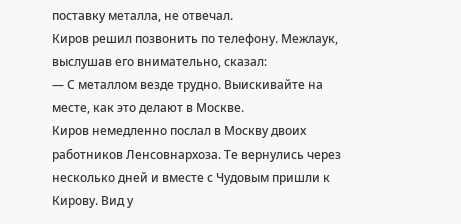поставку металла, не отвечал.
Киров решил позвонить по телефону. Межлаук, выслушав его внимательно, сказал:
— С металлом везде трудно. Выискивайте на месте, как это делают в Москве.
Киров немедленно послал в Москву двоих работников Ленсовнархоза. Те вернулись через несколько дней и вместе с Чудовым пришли к Кирову. Вид у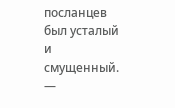посланцев был усталый и смущенный.
—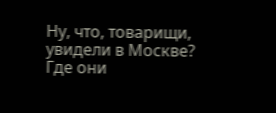Ну, что, товарищи, увидели в Москве? Где они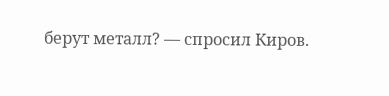берут металл? — спросил Киров.